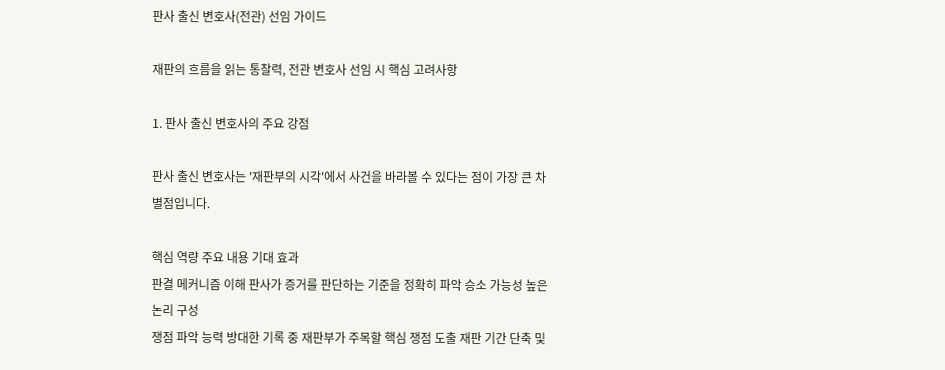판사 출신 변호사(전관) 선임 가이드

재판의 흐름을 읽는 통찰력, 전관 변호사 선임 시 핵심 고려사항

1. 판사 출신 변호사의 주요 강점

판사 출신 변호사는 '재판부의 시각'에서 사건을 바라볼 수 있다는 점이 가장 큰 차별점입니다.

핵심 역량 주요 내용 기대 효과
판결 메커니즘 이해 판사가 증거를 판단하는 기준을 정확히 파악 승소 가능성 높은 논리 구성
쟁점 파악 능력 방대한 기록 중 재판부가 주목할 핵심 쟁점 도출 재판 기간 단축 및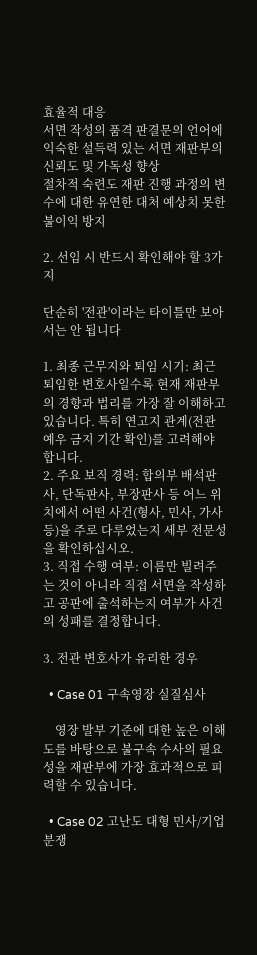효율적 대응
서면 작성의 품격 판결문의 언어에 익숙한 설득력 있는 서면 재판부의 신뢰도 및 가독성 향상
절차적 숙련도 재판 진행 과정의 변수에 대한 유연한 대처 예상치 못한 불이익 방지

2. 선임 시 반드시 확인해야 할 3가지

단순히 '전관'이라는 타이틀만 보아서는 안 됩니다

1. 최종 근무지와 퇴임 시기: 최근 퇴임한 변호사일수록 현재 재판부의 경향과 법리를 가장 잘 이해하고 있습니다. 특히 연고지 관계(전관예우 금지 기간 확인)를 고려해야 합니다.
2. 주요 보직 경력: 합의부 배석판사, 단독판사, 부장판사 등 어느 위치에서 어떤 사건(형사, 민사, 가사 등)을 주로 다루었는지 세부 전문성을 확인하십시오.
3. 직접 수행 여부: 이름만 빌려주는 것이 아니라 직접 서면을 작성하고 공판에 출석하는지 여부가 사건의 성패를 결정합니다.

3. 전관 변호사가 유리한 경우

  • Case 01 구속영장 실질심사

    영장 발부 기준에 대한 높은 이해도를 바탕으로 불구속 수사의 필요성을 재판부에 가장 효과적으로 피력할 수 있습니다.

  • Case 02 고난도 대형 민사/기업 분쟁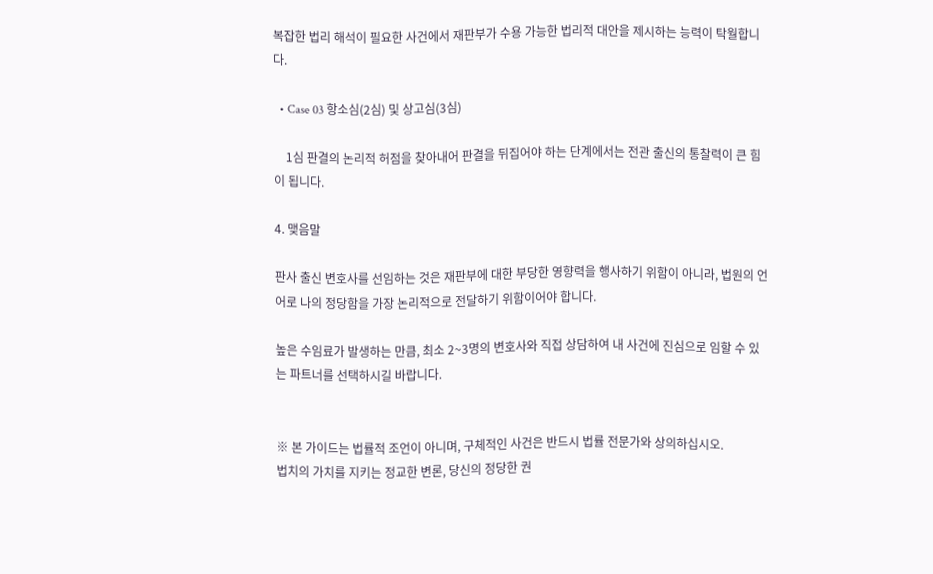복잡한 법리 해석이 필요한 사건에서 재판부가 수용 가능한 법리적 대안을 제시하는 능력이 탁월합니다.

  • Case 03 항소심(2심) 및 상고심(3심)

    1심 판결의 논리적 허점을 찾아내어 판결을 뒤집어야 하는 단계에서는 전관 출신의 통찰력이 큰 힘이 됩니다.

4. 맺음말

판사 출신 변호사를 선임하는 것은 재판부에 대한 부당한 영향력을 행사하기 위함이 아니라, 법원의 언어로 나의 정당함을 가장 논리적으로 전달하기 위함이어야 합니다.

높은 수임료가 발생하는 만큼, 최소 2~3명의 변호사와 직접 상담하여 내 사건에 진심으로 임할 수 있는 파트너를 선택하시길 바랍니다.


※ 본 가이드는 법률적 조언이 아니며, 구체적인 사건은 반드시 법률 전문가와 상의하십시오.
법치의 가치를 지키는 정교한 변론, 당신의 정당한 권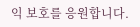익 보호를 응원합니다.